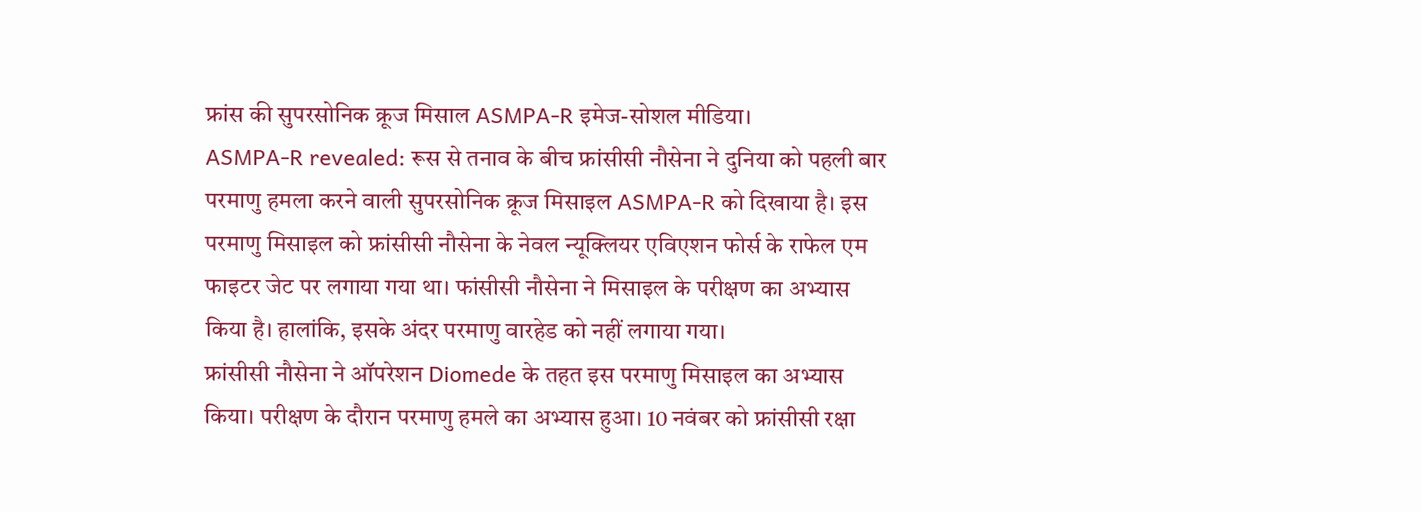फ्रांस की सुपरसोनिक क्रूज मिसाल ASMPA-R इमेज-सोशल मीडिया।
ASMPA-R revealed: रूस से तनाव के बीच फ्रांसीसी नौसेना ने दुनिया को पहली बार परमाणु हमला करने वाली सुपरसोनिक क्रूज मिसाइल ASMPA-R को दिखाया है। इस परमाणु मिसाइल को फ्रांसीसी नौसेना के नेवल न्यूक्लियर एविएशन फोर्स के राफेल एम फाइटर जेट पर लगाया गया था। फांसीसी नौसेना ने मिसाइल के परीक्षण का अभ्यास किया है। हालांकि, इसके अंदर परमाणु वारहेड को नहीं लगाया गया।
फ्रांसीसी नौसेना ने ऑपरेशन Diomede के तहत इस परमाणु मिसाइल का अभ्यास किया। परीक्षण के दौरान परमाणु हमले का अभ्यास हुआ। 10 नवंबर को फ्रांसीसी रक्षा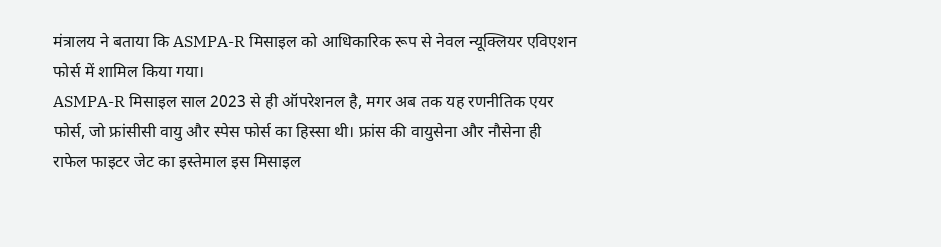मंत्रालय ने बताया कि ASMPA-R मिसाइल को आधिकारिक रूप से नेवल न्यूक्लियर एविएशन फोर्स में शामिल किया गया।
ASMPA-R मिसाइल साल 2023 से ही ऑपरेशनल है, मगर अब तक यह रणनीतिक एयर फोर्स, जो फ्रांसीसी वायु और स्पेस फोर्स का हिस्सा थी। फ्रांस की वायुसेना और नौसेना ही राफेल फाइटर जेट का इस्तेमाल इस मिसाइल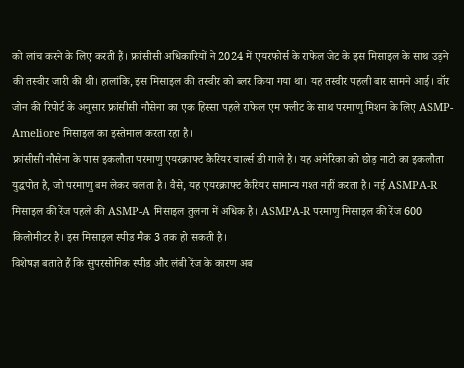को लांच करने के लिए करती हैं। फ्रांसीसी अधिकारियों ने 2024 में एयरफोर्स के राफेल जेट के इस मिसाइल के साथ उड़ने की तस्वीर जारी की थी। हालांकि, इस मिसाइल की तस्वीर को ब्लर किया गया था। यह तस्वीर पहली बार सामने आई। वॉर जोन की रिपोर्ट के अनुसार फ्रांसीसी नौसेना का एक हिस्सा पहले राफेल एम फ्लीट के साथ परमाणु मिशन के लिए ASMP-Ameliore मिसाइल का इस्तेमाल करता रहा है।
फ्रांसीसी नौसेना के पास इकलौता परमाणु एयरक्राफ्ट कैरियर चार्ल्स डी गाले है। यह अमेरिका को छोड़ नाटो का इकलौता युद्धपोत है, जो परमाणु बम लेकर चलता है। वैसे, यह एयरक्राफ्ट कैरियर सामान्य गश्त नहीं करता है। नई ASMPA-R मिसाइल की रेंज पहले की ASMP-A मिसाइल तुलना में अधिक है। ASMPA-R परमाणु मिसाइल की रेंज 600 किलोमीटर है। इस मिसाइल स्पीड मैक 3 तक हो सकती है।
विशेषज्ञ बताते हैं कि सुपरसोनिक स्पीड और लंबी रेंज के कारण अब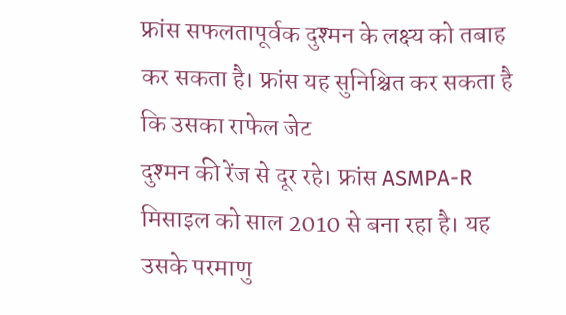फ्रांस सफलतापूर्वक दुश्मन के लक्ष्य को तबाह कर सकता है। फ्रांस यह सुनिश्चित कर सकता है कि उसका राफेल जेट
दुश्मन की रेंज से दूर रहे। फ्रांस ASMPA-R मिसाइल को साल 2010 से बना रहा है। यह उसके परमाणु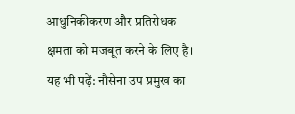आधुनिकीकरण और प्रतिरोधक क्षमता को मजबूत करने के लिए है।
यह भी पढ़ें: नौसेना उप प्रमुख का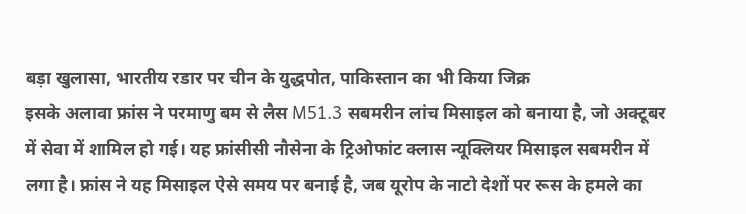बड़ा खुलासा, भारतीय रडार पर चीन के युद्धपोत, पाकिस्तान का भी किया जिक्र
इसके अलावा फ्रांस ने परमाणु बम से लैस M51.3 सबमरीन लांच मिसाइल को बनाया है, जो अक्टूबर में सेवा में शामिल हो गई। यह फ्रांसीसी नौसेना के ट्रिओफांट क्लास न्यूक्लियर मिसाइल सबमरीन में लगा है। फ्रांस ने यह मिसाइल ऐसे समय पर बनाई है, जब यूरोप के नाटो देशों पर रूस के हमले का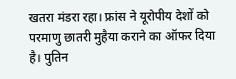खतरा मंडरा रहा। फ्रांस ने यूरोपीय देशों को परमाणु छातरी मुहैया कराने का ऑफर दिया है। पुतिन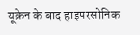यूक्रेन के बाद हाइपरसोनिक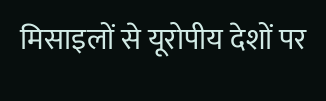मिसाइलों से यूरोपीय देशों पर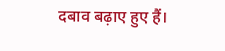दबाव बढ़ाए हुए हैं।